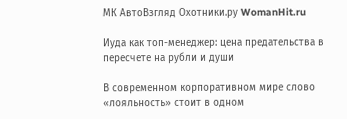МК АвтоВзгляд Охотники.ру WomanHit.ru

Иуда как топ-менеджер: цена предательства в пересчете на рубли и души

В современном корпоративном мире слово «лояльность» стоит в одном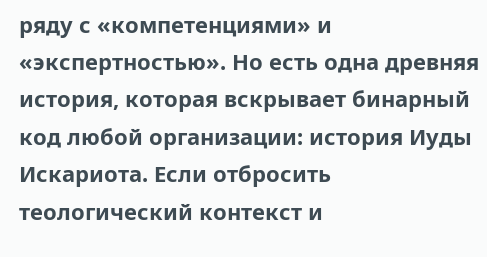ряду с «компетенциями» и «экспертностью». Но есть одна древняя история, которая вскрывает бинарный код любой организации: история Иуды Искариота. Если отбросить теологический контекст и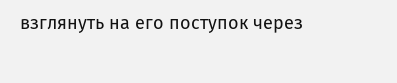взглянуть на его поступок через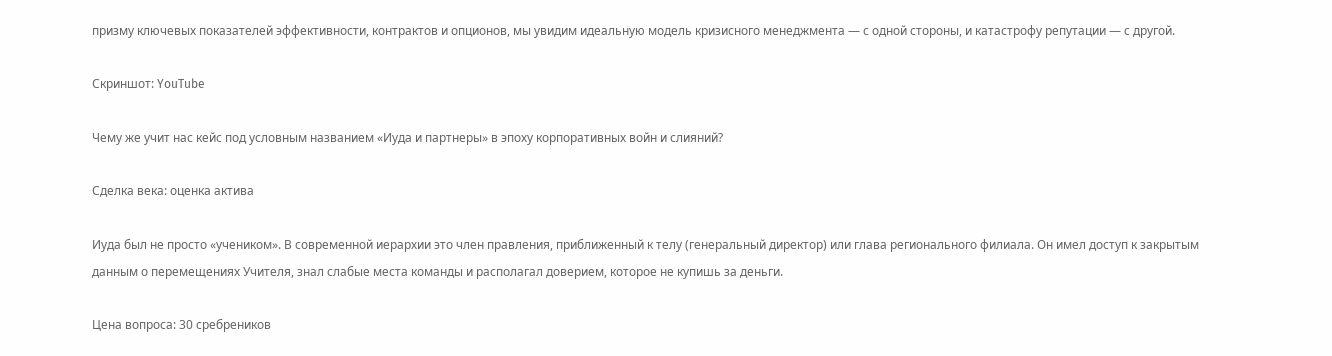призму ключевых показателей эффективности, контрактов и опционов, мы увидим идеальную модель кризисного менеджмента — с одной стороны, и катастрофу репутации — с другой.

Скриншот: YouTube

Чему же учит нас кейс под условным названием «Иуда и партнеры» в эпоху корпоративных войн и слияний?

Сделка века: оценка актива

Иуда был не просто «учеником». В современной иерархии это член правления, приближенный к телу (генеральный директор) или глава регионального филиала. Он имел доступ к закрытым данным о перемещениях Учителя, знал слабые места команды и располагал доверием, которое не купишь за деньги.

Цена вопроса: 30 сребреников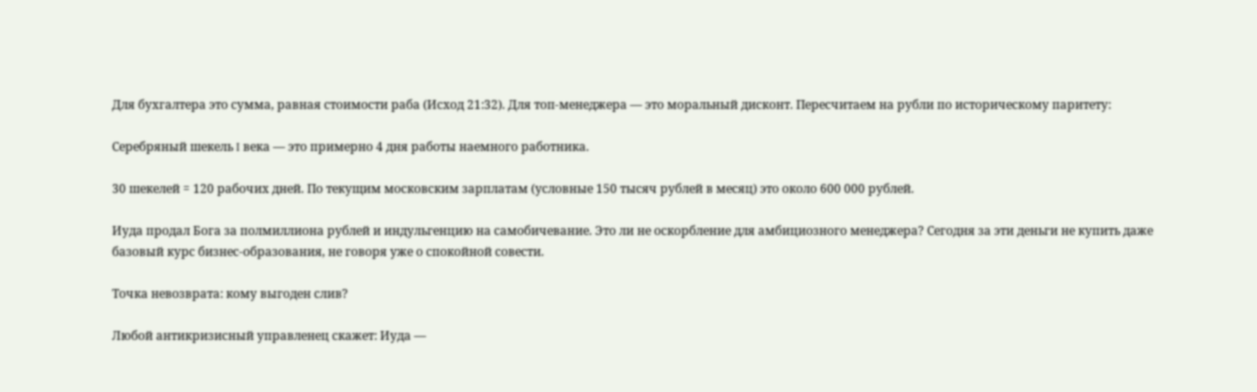Для бухгалтера это сумма, равная стоимости раба (Исход 21:32). Для топ-менеджера — это моральный дисконт. Пересчитаем на рубли по историческому паритету:

Серебряный шекель I века — это примерно 4 дня работы наемного работника.

30 шекелей = 120 рабочих дней. По текущим московским зарплатам (условные 150 тысяч рублей в месяц) это около 600 000 рублей.

Иуда продал Бога за полмиллиона рублей и индульгенцию на самобичевание. Это ли не оскорбление для амбициозного менеджера? Сегодня за эти деньги не купить даже базовый курс бизнес-образования, не говоря уже о спокойной совести.

Точка невозврата: кому выгоден слив?

Любой антикризисный управленец скажет: Иуда —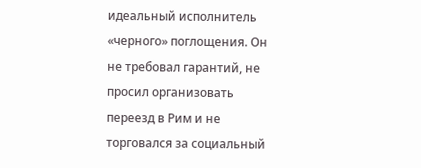идеальный исполнитель «черного» поглощения. Он не требовал гарантий, не просил организовать переезд в Рим и не торговался за социальный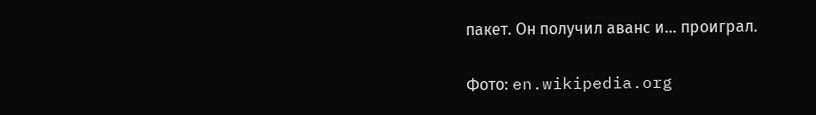пакет. Он получил аванс и... проиграл.

Фото: en.wikipedia.org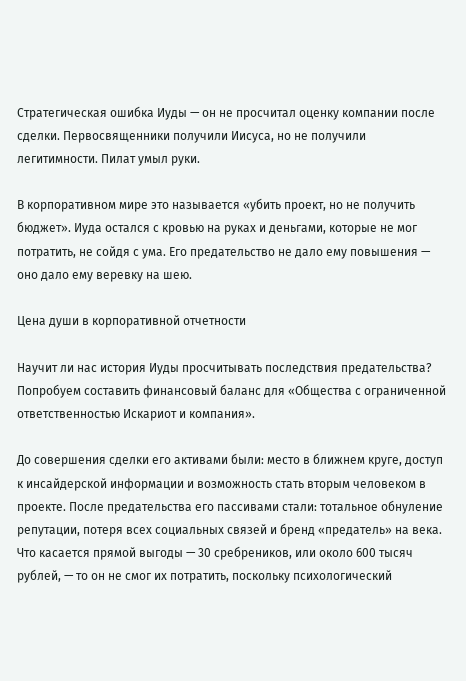Стратегическая ошибка Иуды — он не просчитал оценку компании после сделки. Первосвященники получили Иисуса, но не получили легитимности. Пилат умыл руки.

В корпоративном мире это называется «убить проект, но не получить бюджет». Иуда остался с кровью на руках и деньгами, которые не мог потратить, не сойдя с ума. Его предательство не дало ему повышения — оно дало ему веревку на шею.

Цена души в корпоративной отчетности

Научит ли нас история Иуды просчитывать последствия предательства? Попробуем составить финансовый баланс для «Общества с ограниченной ответственностью Искариот и компания».

До совершения сделки его активами были: место в ближнем круге, доступ к инсайдерской информации и возможность стать вторым человеком в проекте. После предательства его пассивами стали: тотальное обнуление репутации, потеря всех социальных связей и бренд «предатель» на века. Что касается прямой выгоды — 30 сребреников, или около 600 тысяч рублей, — то он не смог их потратить, поскольку психологический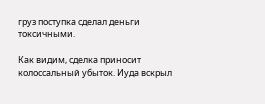груз поступка сделал деньги токсичными.

Как видим, сделка приносит колоссальный убыток. Иуда вскрыл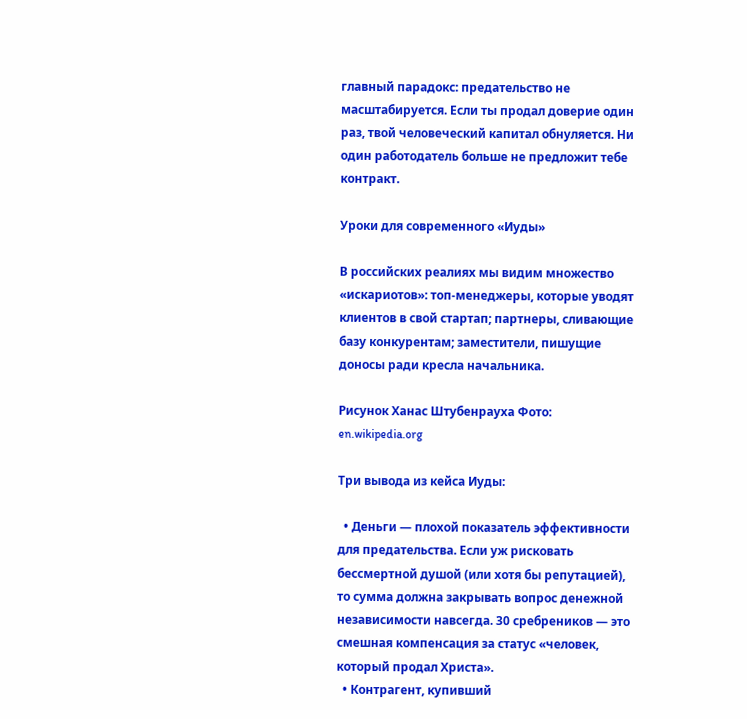главный парадокс: предательство не масштабируется. Если ты продал доверие один раз, твой человеческий капитал обнуляется. Ни один работодатель больше не предложит тебе контракт.

Уроки для современного «Иуды»

В российских реалиях мы видим множество «искариотов»: топ-менеджеры, которые уводят клиентов в свой стартап; партнеры, сливающие базу конкурентам; заместители, пишущие доносы ради кресла начальника.

Рисунок Ханас Штубенрауха Фото: en.wikipedia.org

Три вывода из кейса Иуды:

  • Деньги — плохой показатель эффективности для предательства. Если уж рисковать бессмертной душой (или хотя бы репутацией), то сумма должна закрывать вопрос денежной независимости навсегда. 30 сребреников — это смешная компенсация за статус «человек, который продал Христа».
  • Контрагент, купивший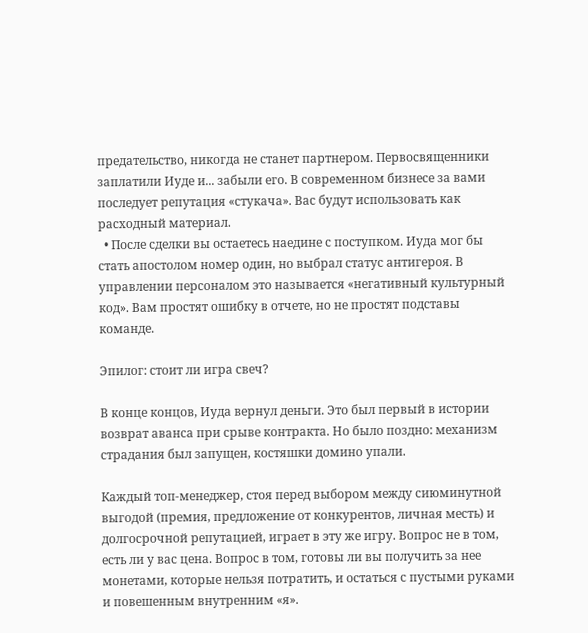предательство, никогда не станет партнером. Первосвященники заплатили Иуде и... забыли его. В современном бизнесе за вами последует репутация «стукача». Вас будут использовать как расходный материал.
  • После сделки вы остаетесь наедине с поступком. Иуда мог бы стать апостолом номер один, но выбрал статус антигероя. В управлении персоналом это называется «негативный культурный код». Вам простят ошибку в отчете, но не простят подставы команде.

Эпилог: стоит ли игра свеч?

В конце концов, Иуда вернул деньги. Это был первый в истории возврат аванса при срыве контракта. Но было поздно: механизм страдания был запущен, костяшки домино упали.

Каждый топ-менеджер, стоя перед выбором между сиюминутной выгодой (премия, предложение от конкурентов, личная месть) и долгосрочной репутацией, играет в эту же игру. Вопрос не в том, есть ли у вас цена. Вопрос в том, готовы ли вы получить за нее монетами, которые нельзя потратить, и остаться с пустыми руками и повешенным внутренним «я».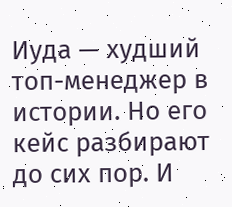Иуда — худший топ-менеджер в истории. Но его кейс разбирают до сих пор. И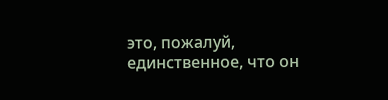это, пожалуй, единственное, что он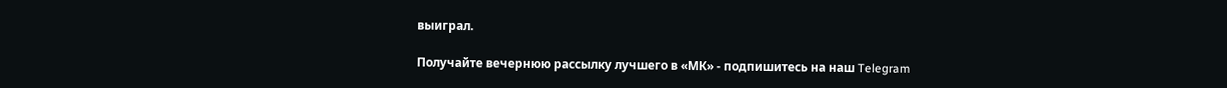выиграл.

Получайте вечернюю рассылку лучшего в «МК» - подпишитесь на наш Telegram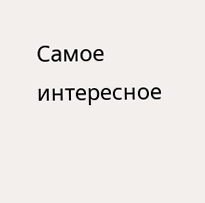Самое интересное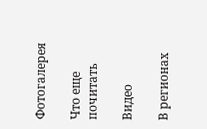Фотогалерея

Что еще почитать

Видео

В регионах